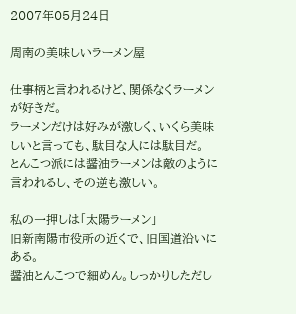2007年05月24日

周南の美味しいラーメン屋

仕事柄と言われるけど、関係なくラーメンが好きだ。
ラーメンだけは好みが激しく、いくら美味しいと言っても、駄目な人には駄目だ。
とんこつ派には醤油ラーメンは敵のように言われるし、その逆も激しい。

私の一押しは「太陽ラーメン」
旧新南陽市役所の近くで、旧国道沿いにある。
醤油とんこつで細めん。しっかりしただし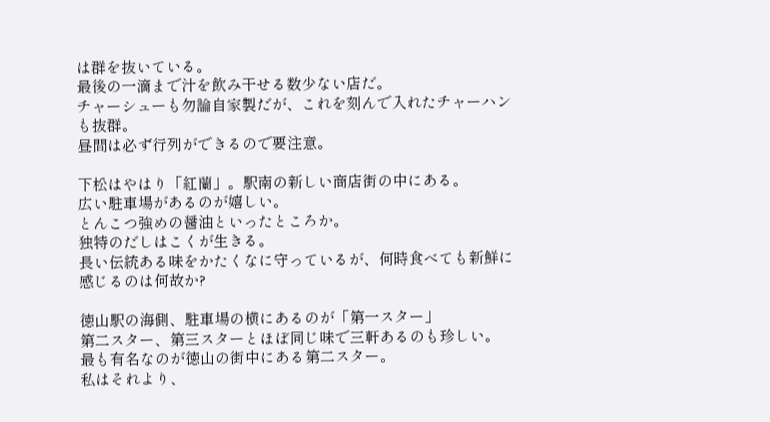は群を抜いている。
最後の一滴まで汁を飲み干せる数少ない店だ。
チャーシューも勿論自家製だが、これを刻んで入れたチャーハンも抜群。
昼間は必ず行列ができるので要注意。

下松はやはり「紅蘭」。駅南の新しい商店街の中にある。
広い駐車場があるのが嬉しい。
とんこつ強めの醤油といったところか。
独特のだしはこくが生きる。
長い伝統ある味をかたくなに守っているが、何時食べても新鮮に感じるのは何故か?

徳山駅の海側、駐車場の横にあるのが「第一スター」
第二スター、第三スターとほぼ同じ味で三軒あるのも珍しい。
最も有名なのが徳山の街中にある第二スター。
私はそれより、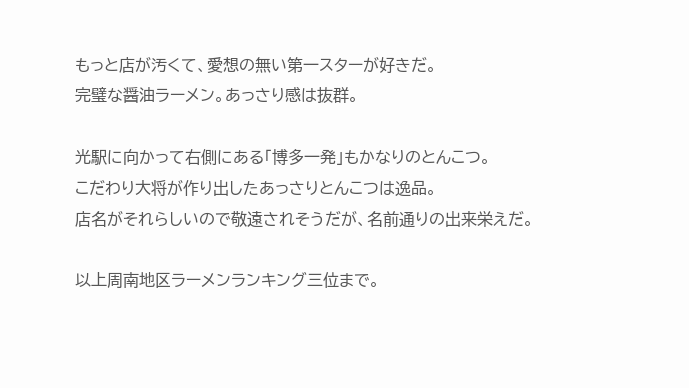もっと店が汚くて、愛想の無い第一スターが好きだ。
完璧な醤油ラーメン。あっさり感は抜群。

光駅に向かって右側にある「博多一発」もかなりのとんこつ。
こだわり大将が作り出したあっさりとんこつは逸品。
店名がそれらしいので敬遠されそうだが、名前通りの出来栄えだ。

以上周南地区ラーメンランキング三位まで。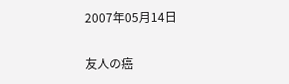2007年05月14日

友人の癌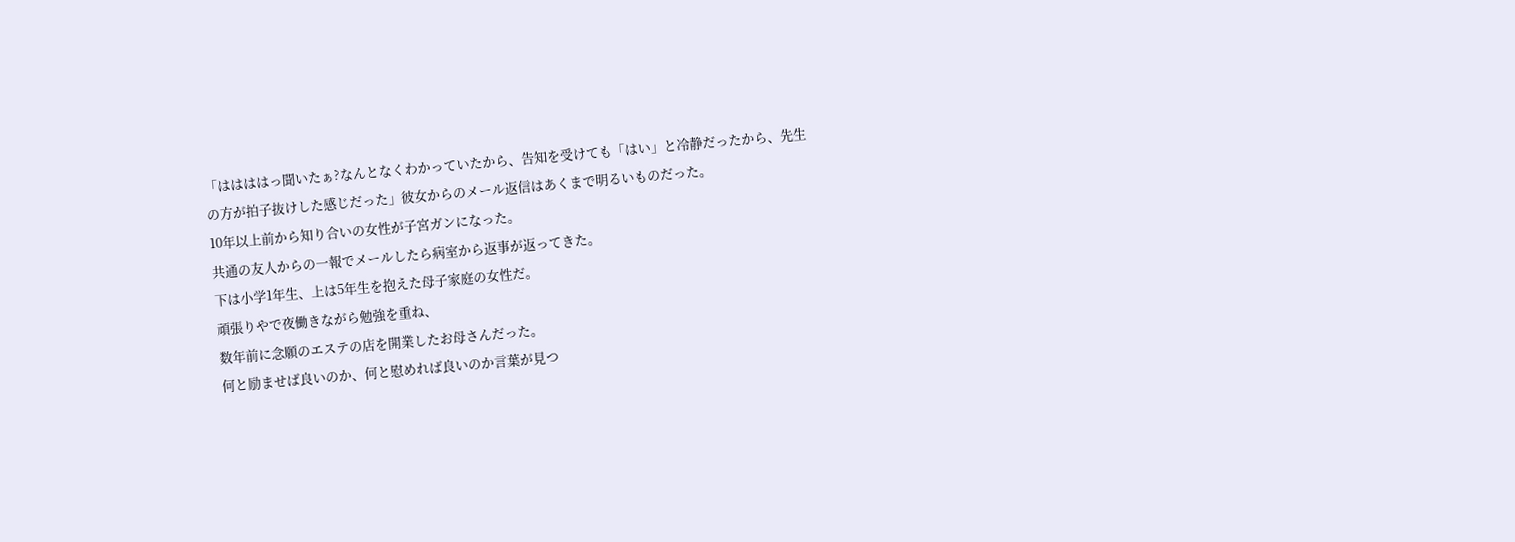「ははははっ聞いたぁ?なんとなくわかっていたから、告知を受けても「はい」と冷静だったから、先生の方が拍子抜けした感じだった」彼女からのメール返信はあくまで明るいものだった。
10年以上前から知り合いの女性が子宮ガンになった。
共通の友人からの一報でメールしたら病室から返事が返ってきた。
下は小学1年生、上は5年生を抱えた母子家庭の女性だ。
頑張りやで夜働きながら勉強を重ね、
数年前に念願のエステの店を開業したお母さんだった。
何と励ませば良いのか、何と慰めれば良いのか言葉が見つ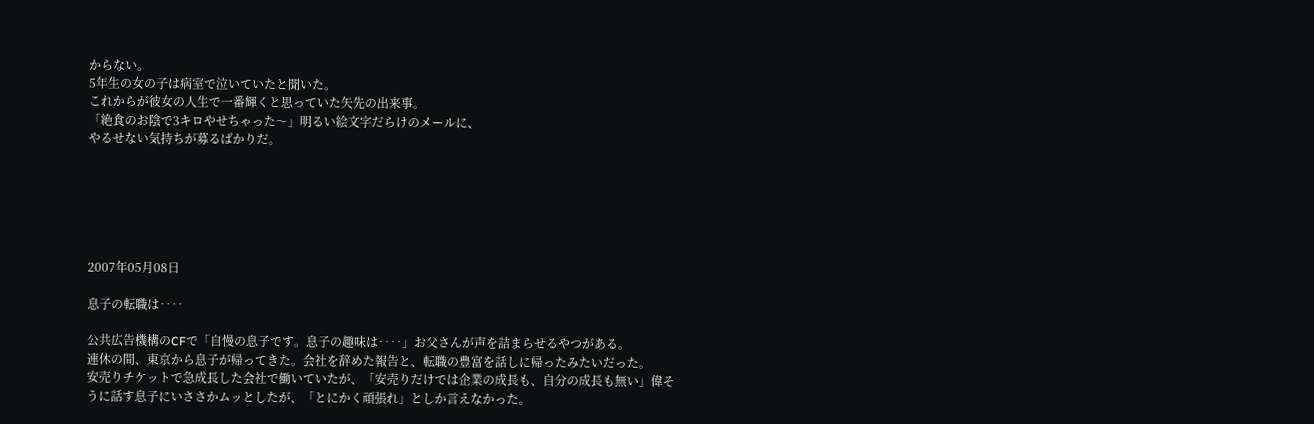からない。
5年生の女の子は病室で泣いていたと聞いた。
これからが彼女の人生で一番輝くと思っていた矢先の出来事。
「絶食のお陰で3キロやせちゃった〜」明るい絵文字だらけのメールに、
やるせない気持ちが募るばかりだ。






2007年05月08日

息子の転職は‥‥

公共広告機構のCFで「自慢の息子です。息子の趣味は‥‥」お父さんが声を詰まらせるやつがある。
連休の間、東京から息子が帰ってきた。会社を辞めた報告と、転職の豊富を話しに帰ったみたいだった。
安売りチケットで急成長した会社で働いていたが、「安売りだけでは企業の成長も、自分の成長も無い」偉そうに話す息子にいささかムッとしたが、「とにかく頑張れ」としか言えなかった。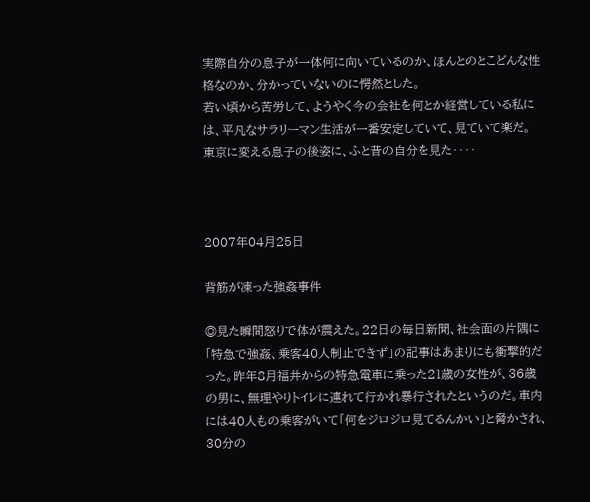実際自分の息子が一体何に向いているのか、ほんとのとこどんな性格なのか、分かっていないのに愕然とした。
若い頃から苦労して、ようやく今の会社を何とか経営している私には、平凡なサラリーマン生活が一番安定していて、見ていて楽だ。
東京に変える息子の後姿に、ふと昔の自分を見た‥‥



2007年04月25日

背筋が凍った強姦事件

◎見た瞬間怒りで体が震えた。22日の毎日新聞、社会面の片隅に「特急で強姦、乗客40人制止できず」の記事はあまりにも衝撃的だった。昨年8月福井からの特急電車に乗った21歳の女性が、36歳の男に、無理やりトイレに連れて行かれ暴行されたというのだ。車内には40人もの乗客がいて「何をジロジロ見てるんかい」と脅かされ、30分の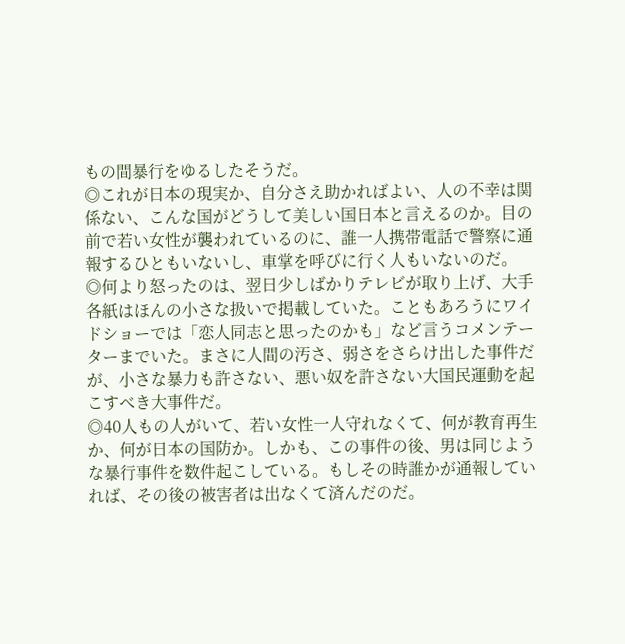もの間暴行をゆるしたそうだ。
◎これが日本の現実か、自分さえ助かればよい、人の不幸は関係ない、こんな国がどうして美しい国日本と言えるのか。目の前で若い女性が襲われているのに、誰一人携帯電話で警察に通報するひともいないし、車掌を呼びに行く人もいないのだ。
◎何より怒ったのは、翌日少しばかりテレビが取り上げ、大手各紙はほんの小さな扱いで掲載していた。こともあろうにワイドショーでは「恋人同志と思ったのかも」など言うコメンテーターまでいた。まさに人間の汚さ、弱さをさらけ出した事件だが、小さな暴力も許さない、悪い奴を許さない大国民運動を起こすべき大事件だ。
◎40人もの人がいて、若い女性一人守れなくて、何が教育再生か、何が日本の国防か。しかも、この事件の後、男は同じような暴行事件を数件起こしている。もしその時誰かが通報していれば、その後の被害者は出なくて済んだのだ。